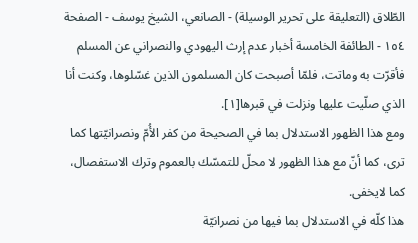الطّلاق (التعليقة على تحرير الوسيلة) - الصانعي، الشيخ يوسف - الصفحة ١٥٤ - الطائفة الخامسة أخبار عدم إرث اليهودي والنصراني عن المسلم
فأقرّت به وماتت، فلمّا أصبحت كان المسلمون الذين غسّلوها، وكنت أنا الذي صلّيت عليها ونزلت في قبرها[١].
ومع هذا الظهور الاستدلال بما في الصحيحة من كفر الأُمّ ونصرانيّتها كما ترى، كما أنّ مع هذا الظهور لا محلّ للتمسّك بالعموم وترك الاستفصال، كما لايخفى.
هذا كلّه في الاستدلال بما فيها من نصرانيّة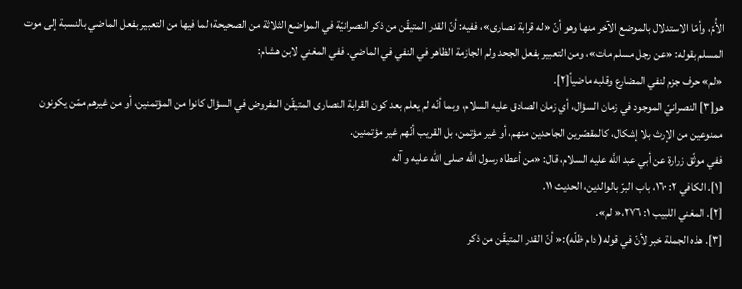الأُمّ، وأمّا الاستدلال بالموضع الآخر منها وهو أنّ «له قرابة نصارى»، ففيه: أنّ القدر المتيقّن من ذكر النصرانيّة في المواضع الثلاثة من الصحيحة؛ لما فيها من التعبير بفعل الماضي بالنسبة إلى موت المسلم بقوله: «عن رجل مسلم مات»، ومن التعبير بفعل الجحد ولم الجازمة الظاهر في النفي في الماضي. ففي المغني لابن هشام:
«لم» حرف جزم لنفي المضارع وقلبه ماضياً[٢].
هو[٣] النصرانيّ الموجود في زمان السؤال، أي زمان الصادق عليه السلام، وبما أنّه لم يعلم بعد كون القرابة النصارى المتيقّن المفروض في السؤال كانوا من المؤتمنين، أو من غيرهم ممّن يكونون ممنوعين من الإرث بلا إشكال، كالمقصّرين الجاحدين منهم، أو غير مؤتمن، بل القريب أنّهم غير مؤتمنين.
ففي موثّق زرارة عن أبي عبد اللَّه عليه السلام، قال: «من أعطاه رسول اللَّه صلى الله عليه و آله
[١]. الكافي ٢: ١٦٠، باب البرّ بالوالدين، الحديث ١١.
[٢]. المغني اللبيب ١: ٢٧٦،« لم».
[٣]. هذه الجملة خبر لأنّ في قوله( دام ظلّه):« أنّ القدر المتيقّن من ذكر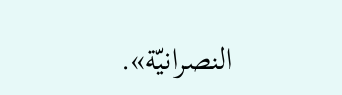النصرانيّة».